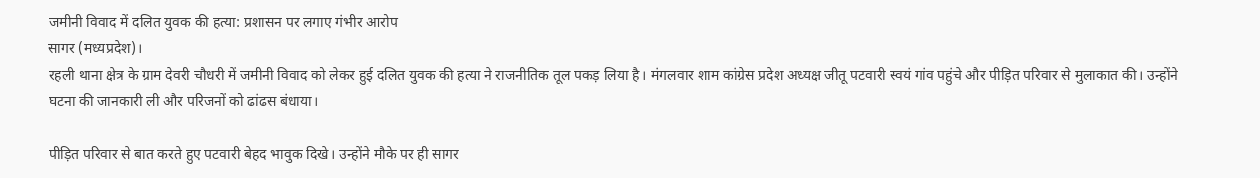जमीनी विवाद में दलित युवक की हत्या: प्रशासन पर लगाए गंभीर आरोप
सागर (मध्यप्रदेश)।
रहली थाना क्षेत्र के ग्राम देवरी चौधरी में जमीनी विवाद को लेकर हुई दलित युवक की हत्या ने राजनीतिक तूल पकड़ लिया है। मंगलवार शाम कांग्रेस प्रदेश अध्यक्ष जीतू पटवारी स्वयं गांव पहुंचे और पीड़ित परिवार से मुलाकात की। उन्होंने घटना की जानकारी ली और परिजनों को ढांढस बंधाया।

पीड़ित परिवार से बात करते हुए पटवारी बेहद भावुक दिखे। उन्होंने मौके पर ही सागर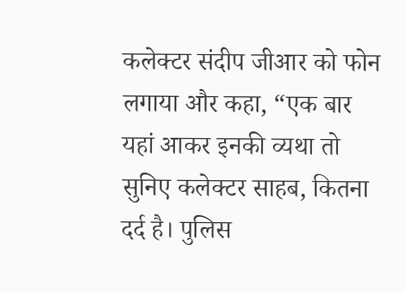कलेक्टर संदीप जीआर को फोन लगाया और कहा, “एक बार यहां आकर इनकी व्यथा तो सुनिए कलेक्टर साहब, कितना दर्द है। पुलिस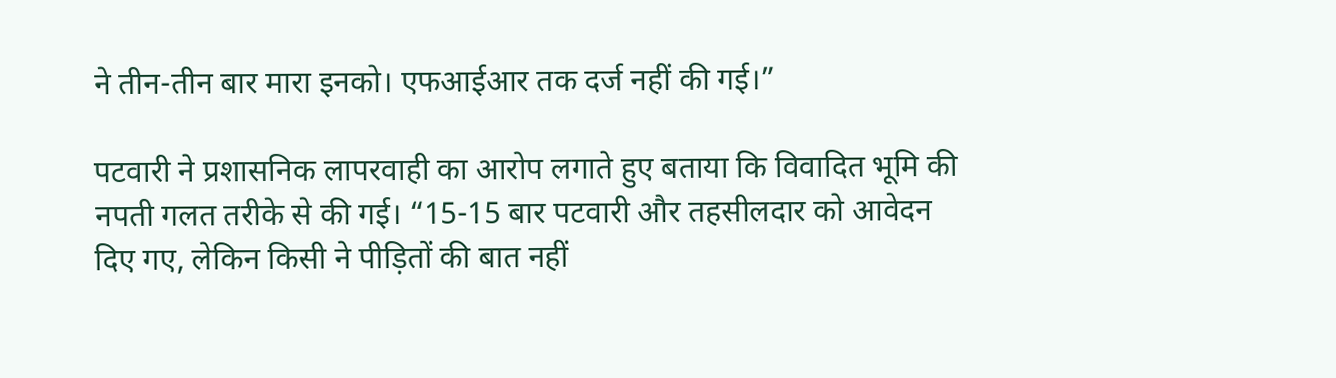ने तीन-तीन बार मारा इनको। एफआईआर तक दर्ज नहीं की गई।”

पटवारी ने प्रशासनिक लापरवाही का आरोप लगाते हुए बताया कि विवादित भूमि की नपती गलत तरीके से की गई। “15-15 बार पटवारी और तहसीलदार को आवेदन दिए गए, लेकिन किसी ने पीड़ितों की बात नहीं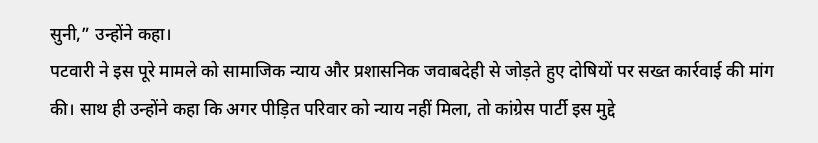सुनी,” उन्होंने कहा।
पटवारी ने इस पूरे मामले को सामाजिक न्याय और प्रशासनिक जवाबदेही से जोड़ते हुए दोषियों पर सख्त कार्रवाई की मांग की। साथ ही उन्होंने कहा कि अगर पीड़ित परिवार को न्याय नहीं मिला, तो कांग्रेस पार्टी इस मुद्दे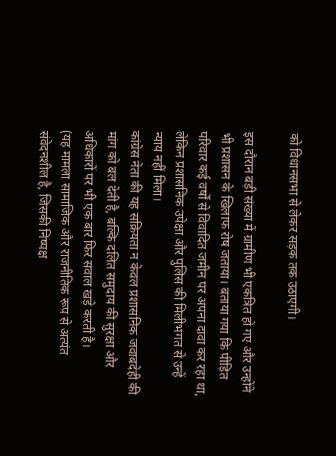को विधानसभा से लेकर सड़क तक उठाएगी।

इस दौरान बड़ी संख्या में ग्रामीण भी एकत्रित हो गए और उन्होंने भी प्रशासन के खिलाफ रोष जताया। बताया गया कि पीड़ित परिवार कई वर्षों से विवादित जमीन पर अपना दावा कर रहा था, लेकिन प्रशासनिक उपेक्षा और पुलिस की मिलीभगत से उन्हें न्याय नहीं मिला।
कांग्रेस नेता की यह सक्रियता न केवल प्रशासनिक जवाबदेही की मांग को बल देती है, बल्कि दलित समुदाय की सुरक्षा और अधिकारों पर भी एक बार फिर सवाल खड़े करती है।
(यह मामला सामाजिक और राजनीतिक रूप से अत्यंत संवेदनशील है, जिसकी निष्पक्ष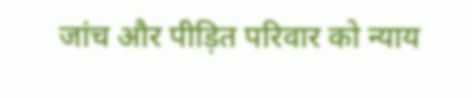जांच और पीड़ित परिवार को न्याय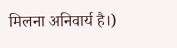मिलना अनिवार्य है।)